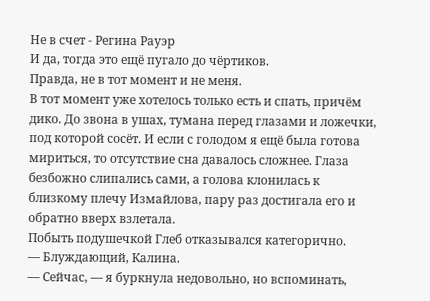Не в счет - Регина Рауэр
И да, тогда это ещё пугало до чёртиков.
Правда, не в тот момент и не меня.
В тот момент уже хотелось только есть и спать, причём дико. До звона в ушах, тумана перед глазами и ложечки, под которой сосёт. И если с голодом я ещё была готова мириться, то отсутствие сна давалось сложнее. Глаза безбожно слипались сами, а голова клонилась к близкому плечу Измайлова, пару раз достигала его и обратно вверх взлетала.
Побыть подушечкой Глеб отказывался категорично.
— Блуждающий, Калина.
— Сейчас, — я буркнула недовольно, но вспоминать,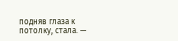подняв глаза к потолку, стала. —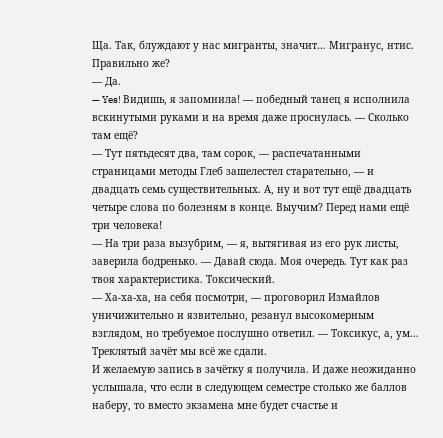Ща. Так, блуждают у нас мигранты, значит… Мигранус, нтис. Правильно же?
— Да.
— Yes! Видишь, я запомнила! — победный танец я исполнила вскинутыми руками и на время даже проснулась. — Сколько там ещё?
— Тут пятьдесят два, там сорок, — распечатанными страницами методы Глеб зашелестел старательно, — и двадцать семь существительных. А, ну и вот тут ещё двадцать четыре слова по болезням в конце. Выучим? Перед нами ещё три человека!
— На три раза вызубрим, — я, вытягивая из его рук листы, заверила бодренько. — Давай сюда. Моя очередь. Тут как раз твоя характеристика. Токсический.
— Ха-ха-ха, на себя посмотри, — проговорил Измайлов уничижительно и язвительно, резанул высокомерным взглядом, но требуемое послушно ответил. — Токсикус, а, ум…
Треклятый зачёт мы всё же сдали.
И желаемую запись в зачётку я получила. И даже неожиданно услышала, что если в следующем семестре столько же баллов наберу, то вместо экзамена мне будет счастье и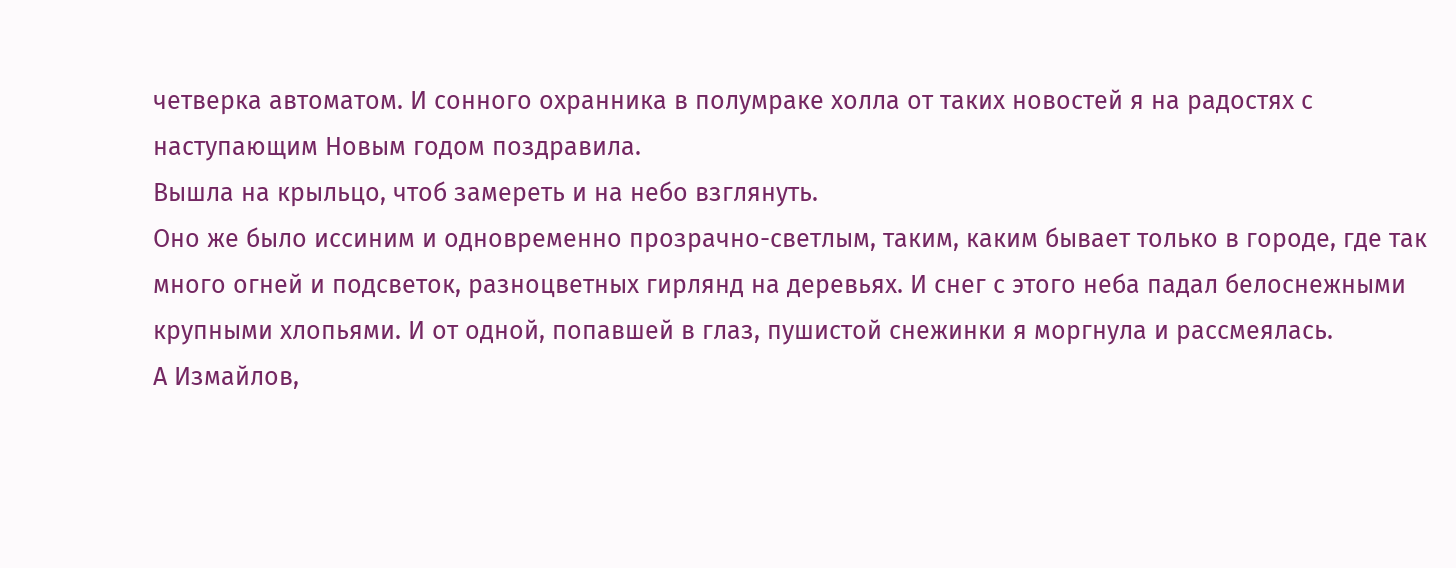четверка автоматом. И сонного охранника в полумраке холла от таких новостей я на радостях с наступающим Новым годом поздравила.
Вышла на крыльцо, чтоб замереть и на небо взглянуть.
Оно же было иссиним и одновременно прозрачно-светлым, таким, каким бывает только в городе, где так много огней и подсветок, разноцветных гирлянд на деревьях. И снег с этого неба падал белоснежными крупными хлопьями. И от одной, попавшей в глаз, пушистой снежинки я моргнула и рассмеялась.
А Измайлов,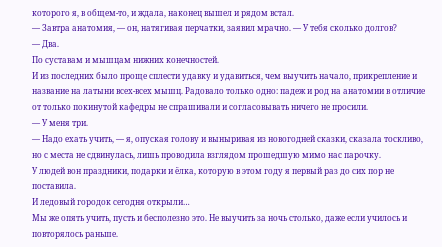которого я, в общем-то, и ждала, наконец вышел и рядом встал.
— Завтра анатомия, — он, натягивая перчатки, заявил мрачно. — У тебя сколько долгов?
— Два.
По суставам и мышцам нижних конечностей.
И из последних было проще сплести удавку и удавиться, чем выучить начало, прикрепление и название на латыни всех-всех мышц. Радовало только одно: падеж и род на анатомии в отличие от только покинутой кафедры не спрашивали и согласовывать ничего не просили.
— У меня три.
— Надо ехать учить, — я, опуская голову и выныривая из новогодней сказки, сказала тоскливо, но с места не сдвинулась, лишь проводила взглядом прошедшую мимо нас парочку.
У людей вон праздники, подарки и ёлка, которую в этом году я первый раз до сих пор не поставила.
И ледовый городок сегодня открыли…
Мы же опять учить, пусть и бесполезно это. Не выучить за ночь столько, даже если училось и повторялось раньше.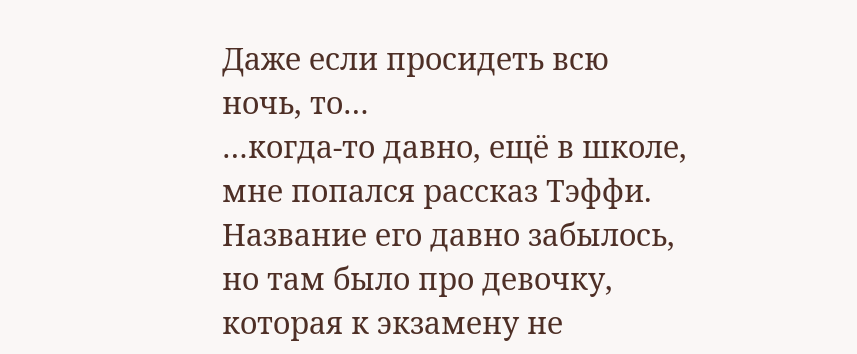Даже если просидеть всю ночь, то…
…когда-то давно, ещё в школе, мне попался рассказ Тэффи. Название его давно забылось, но там было про девочку, которая к экзамену не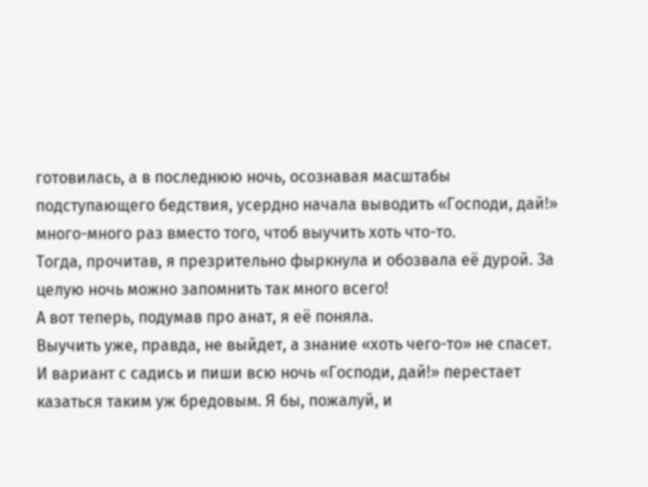готовилась, а в последнюю ночь, осознавая масштабы подступающего бедствия, усердно начала выводить «Господи, дай!» много-много раз вместо того, чтоб выучить хоть что-то.
Тогда, прочитав, я презрительно фыркнула и обозвала её дурой. За целую ночь можно запомнить так много всего!
А вот теперь, подумав про анат, я её поняла.
Выучить уже, правда, не выйдет, а знание «хоть чего-то» не спасет. И вариант с садись и пиши всю ночь «Господи, дай!» перестает казаться таким уж бредовым. Я бы, пожалуй, и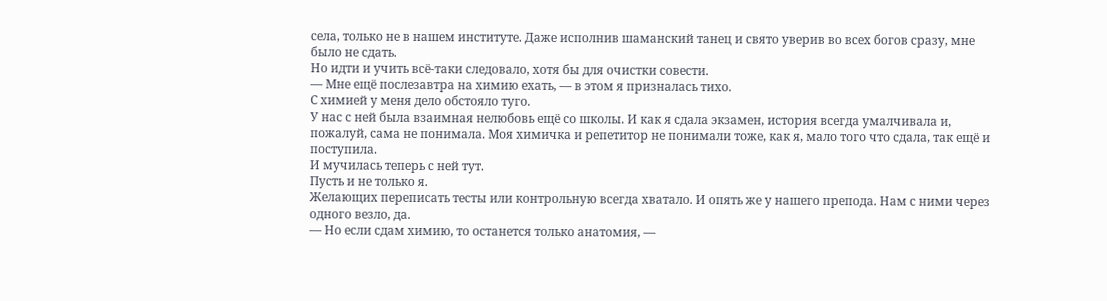села, только не в нашем институте. Даже исполнив шаманский танец и свято уверив во всех богов сразу, мне было не сдать.
Но идти и учить всё-таки следовало, хотя бы для очистки совести.
— Мне ещё послезавтра на химию ехать, — в этом я призналась тихо.
С химией у меня дело обстояло туго.
У нас с ней была взаимная нелюбовь ещё со школы. И как я сдала экзамен, история всегда умалчивала и, пожалуй, сама не понимала. Моя химичка и репетитор не понимали тоже, как я, мало того что сдала, так ещё и поступила.
И мучилась теперь с ней тут.
Пусть и не только я.
Желающих переписать тесты или контрольную всегда хватало. И опять же у нашего препода. Нам с ними через одного везло, да.
— Но если сдам химию, то останется только анатомия, —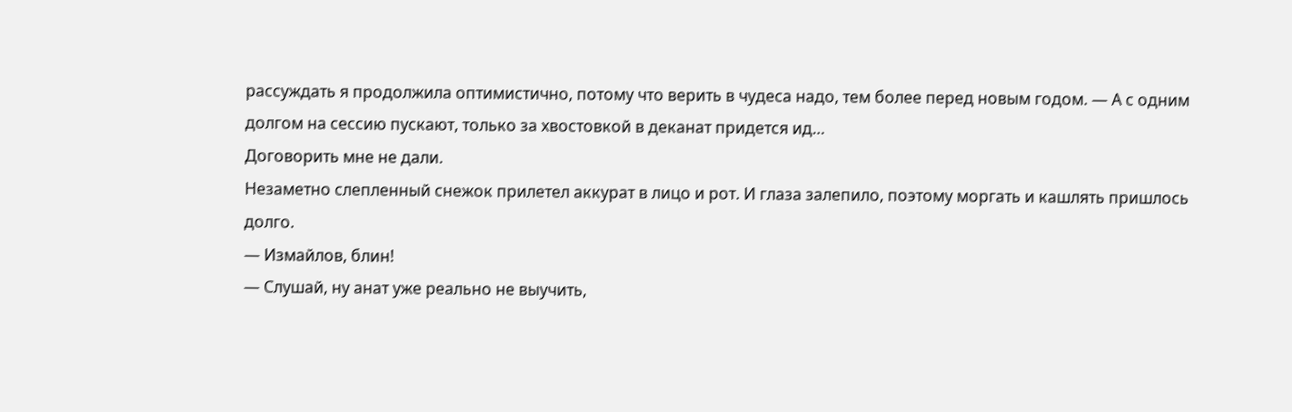рассуждать я продолжила оптимистично, потому что верить в чудеса надо, тем более перед новым годом. — А с одним долгом на сессию пускают, только за хвостовкой в деканат придется ид…
Договорить мне не дали.
Незаметно слепленный снежок прилетел аккурат в лицо и рот. И глаза залепило, поэтому моргать и кашлять пришлось долго.
— Измайлов, блин!
— Слушай, ну анат уже реально не выучить,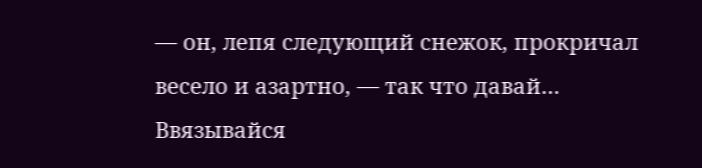— он, лепя следующий снежок, прокричал весело и азартно, — так что давай…
Ввязывайся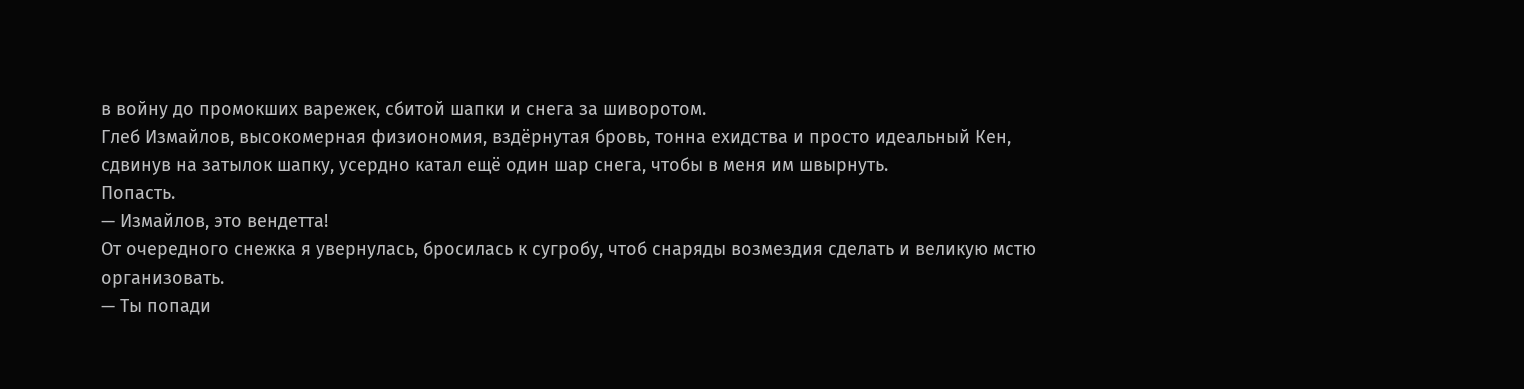в войну до промокших варежек, сбитой шапки и снега за шиворотом.
Глеб Измайлов, высокомерная физиономия, вздёрнутая бровь, тонна ехидства и просто идеальный Кен, сдвинув на затылок шапку, усердно катал ещё один шар снега, чтобы в меня им швырнуть.
Попасть.
— Измайлов, это вендетта!
От очередного снежка я увернулась, бросилась к сугробу, чтоб снаряды возмездия сделать и великую мстю организовать.
— Ты попади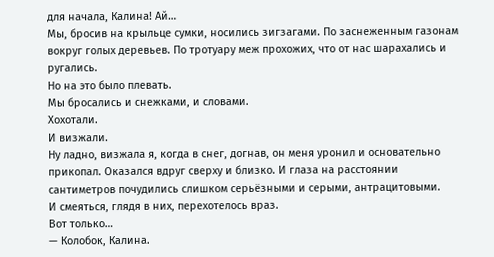для начала, Калина! Ай…
Мы, бросив на крыльце сумки, носились зигзагами. По заснеженным газонам вокруг голых деревьев. По тротуару меж прохожих, что от нас шарахались и ругались.
Но на это было плевать.
Мы бросались и снежками, и словами.
Хохотали.
И визжали.
Ну ладно, визжала я, когда в снег, догнав, он меня уронил и основательно прикопал. Оказался вдруг сверху и близко. И глаза на расстоянии сантиметров почудились слишком серьёзными и серыми, антрацитовыми.
И смеяться, глядя в них, перехотелось враз.
Вот только…
— Колобок, Калина.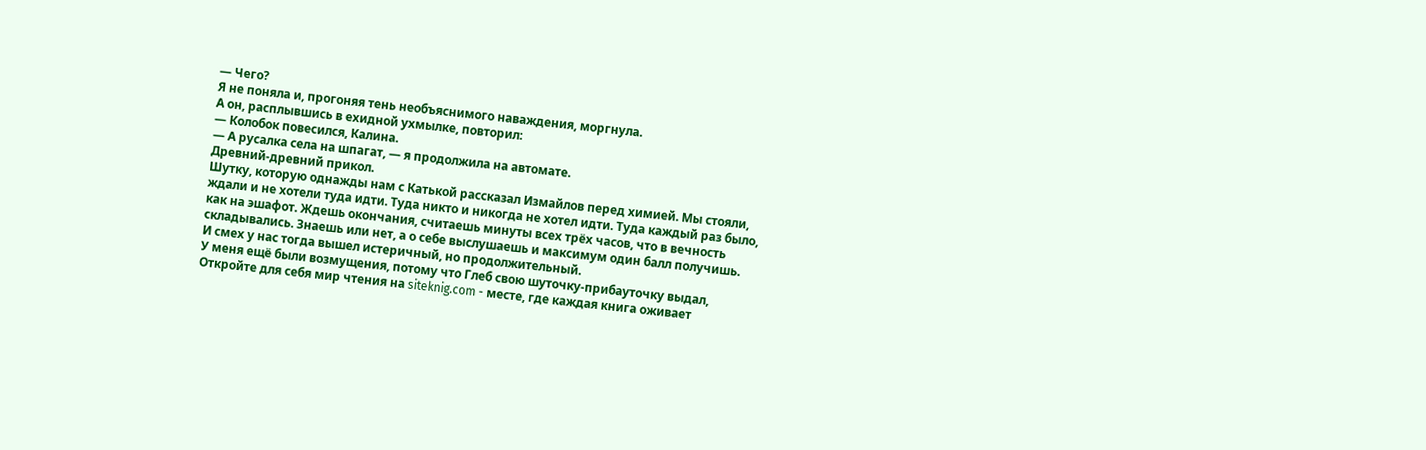— Чего?
Я не поняла и, прогоняя тень необъяснимого наваждения, моргнула.
А он, расплывшись в ехидной ухмылке, повторил:
— Колобок повесился, Калина.
— А русалка села на шпагат, — я продолжила на автомате.
Древний-древний прикол.
Шутку, которую однажды нам с Катькой рассказал Измайлов перед химией. Мы стояли, ждали и не хотели туда идти. Туда никто и никогда не хотел идти. Туда каждый раз было, как на эшафот. Ждешь окончания, считаешь минуты всех трёх часов, что в вечность складывались. Знаешь или нет, а о себе выслушаешь и максимум один балл получишь.
И смех у нас тогда вышел истеричный, но продолжительный.
У меня ещё были возмущения, потому что Глеб свою шуточку-прибауточку выдал,
Откройте для себя мир чтения на siteknig.com - месте, где каждая книга оживает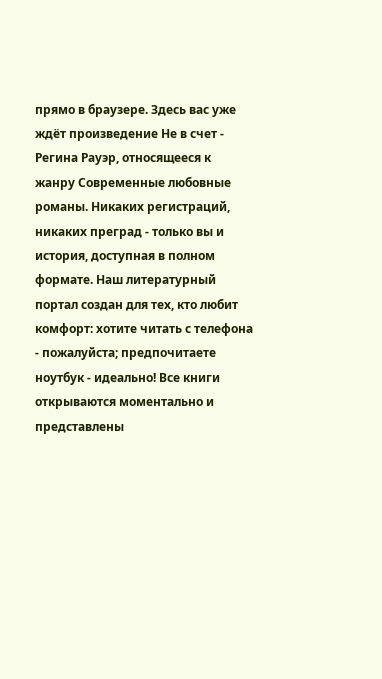прямо в браузере. Здесь вас уже ждёт произведение Не в счет - Регина Рауэр, относящееся к жанру Современные любовные романы. Никаких регистраций, никаких преград - только вы и история, доступная в полном формате. Наш литературный портал создан для тех, кто любит комфорт: хотите читать с телефона - пожалуйста; предпочитаете ноутбук - идеально! Все книги открываются моментально и представлены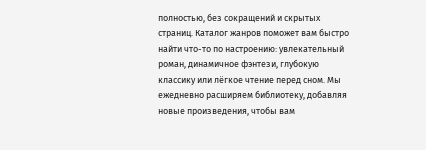полностью, без сокращений и скрытых страниц. Каталог жанров поможет вам быстро найти что-то по настроению: увлекательный роман, динамичное фэнтези, глубокую классику или лёгкое чтение перед сном. Мы ежедневно расширяем библиотеку, добавляя новые произведения, чтобы вам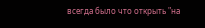всегда было что открыть "на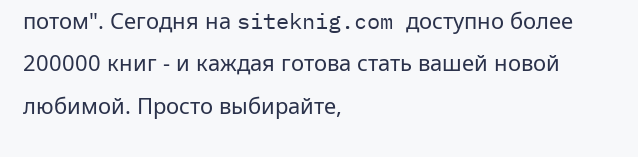потом". Сегодня на siteknig.com доступно более 200000 книг - и каждая готова стать вашей новой любимой. Просто выбирайте,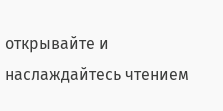открывайте и наслаждайтесь чтением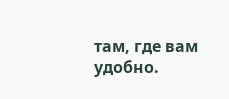там, где вам удобно.